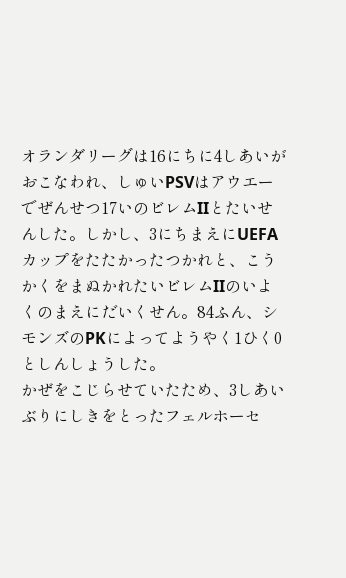オランダリーグは16にちに4しあいがおこなわれ、しゅいPSVはアウエーでぜんせつ17いのビレムIIとたいせんした。しかし、3にちまえにUEFAカップをたたかったつかれと、こうかくをまぬかれたいビレムIIのいよくのまえにだいくせん。84ふん、シモンズのPKによってようやく1ひく0としんしょうした。
かぜをこじらせていたため、3しあいぶりにしきをとったフェルホーセ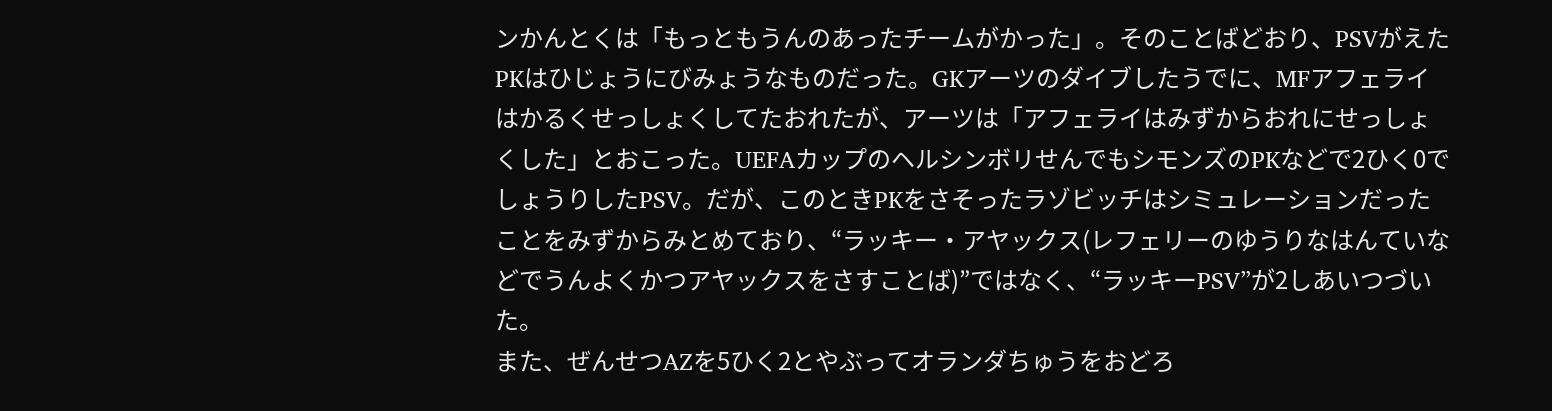ンかんとくは「もっともうんのあったチームがかった」。そのことばどおり、PSVがえたPKはひじょうにびみょうなものだった。GKアーツのダイブしたうでに、MFアフェライはかるくせっしょくしてたおれたが、アーツは「アフェライはみずからおれにせっしょくした」とおこった。UEFAカップのヘルシンボリせんでもシモンズのPKなどで2ひく0でしょうりしたPSV。だが、このときPKをさそったラゾビッチはシミュレーションだったことをみずからみとめており、“ラッキー・アヤックス(レフェリーのゆうりなはんていなどでうんよくかつアヤックスをさすことば)”ではなく、“ラッキーPSV”が2しあいつづいた。
また、ぜんせつAZを5ひく2とやぶってオランダちゅうをおどろ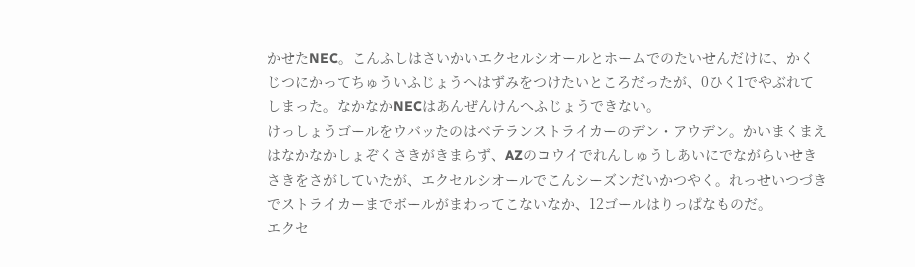かせたNEC。こんふしはさいかいエクセルシオールとホームでのたいせんだけに、かくじつにかってちゅういふじょうへはずみをつけたいところだったが、0ひく1でやぶれてしまった。なかなかNECはあんぜんけんへふじょうできない。
けっしょうゴールをウバッたのはベテランストライカーのデン・アウデン。かいまくまえはなかなかしょぞくさきがきまらず、AZのコウイでれんしゅうしあいにでながらいせきさきをさがしていたが、エクセルシオールでこんシーズンだいかつやく。れっせいつづきでストライカーまでボールがまわってこないなか、12ゴールはりっぱなものだ。
エクセ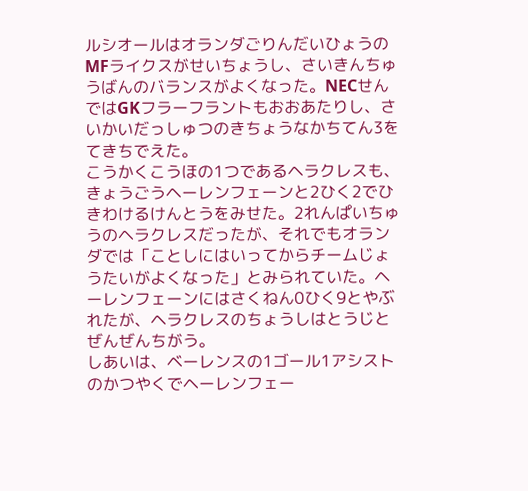ルシオールはオランダごりんだいひょうのMFライクスがせいちょうし、さいきんちゅうばんのバランスがよくなった。NECせんではGKフラーフラントもおおあたりし、さいかいだっしゅつのきちょうなかちてん3をてきちでえた。
こうかくこうほの1つであるヘラクレスも、きょうごうヘーレンフェーンと2ひく2でひきわけるけんとうをみせた。2れんぱいちゅうのヘラクレスだったが、それでもオランダでは「ことしにはいってからチームじょうたいがよくなった」とみられていた。ヘーレンフェーンにはさくねん0ひく9とやぶれたが、ヘラクレスのちょうしはとうじとぜんぜんちがう。
しあいは、ベーレンスの1ゴール1アシストのかつやくでヘーレンフェー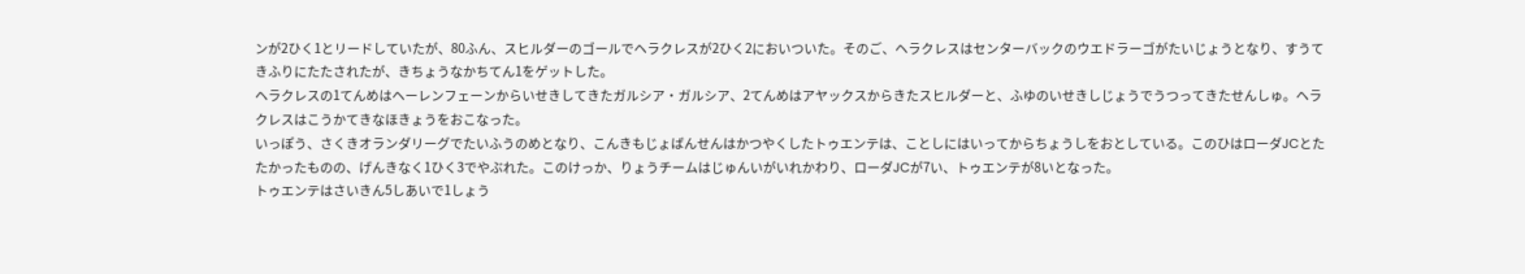ンが2ひく1とリードしていたが、80ふん、スヒルダーのゴールでヘラクレスが2ひく2においついた。そのご、ヘラクレスはセンターバックのウエドラーゴがたいじょうとなり、すうてきふりにたたされたが、きちょうなかちてん1をゲットした。
ヘラクレスの1てんめはヘーレンフェーンからいせきしてきたガルシア・ガルシア、2てんめはアヤックスからきたスヒルダーと、ふゆのいせきしじょうでうつってきたせんしゅ。ヘラクレスはこうかてきなほきょうをおこなった。
いっぽう、さくきオランダリーグでたいふうのめとなり、こんきもじょばんせんはかつやくしたトゥエンテは、ことしにはいってからちょうしをおとしている。このひはローダJCとたたかったものの、げんきなく1ひく3でやぶれた。このけっか、りょうチームはじゅんいがいれかわり、ローダJCが7い、トゥエンテが8いとなった。
トゥエンテはさいきん5しあいで1しょう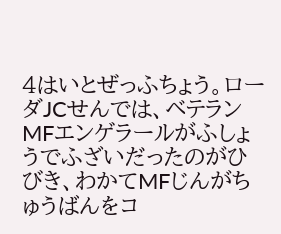4はいとぜっふちょう。ローダJCせんでは、ベテランMFエンゲラールがふしょうでふざいだったのがひびき、わかてMFじんがちゅうばんをコ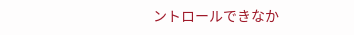ントロールできなか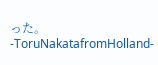った。
-ToruNakatafromHolland-